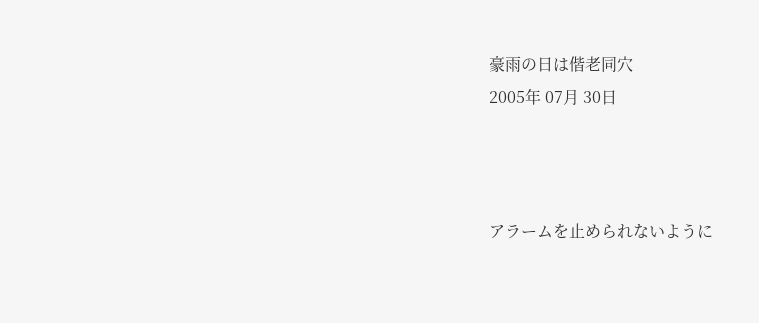豪雨の日は偕老同穴
2005年 07月 30日



アラームを止められないように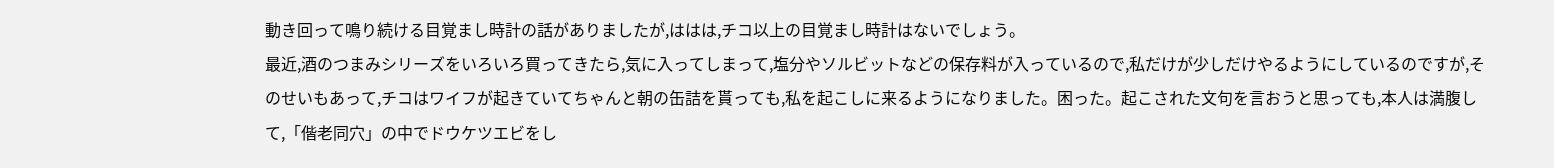動き回って鳴り続ける目覚まし時計の話がありましたが,ははは,チコ以上の目覚まし時計はないでしょう。
最近,酒のつまみシリーズをいろいろ買ってきたら,気に入ってしまって,塩分やソルビットなどの保存料が入っているので,私だけが少しだけやるようにしているのですが,そのせいもあって,チコはワイフが起きていてちゃんと朝の缶詰を貰っても,私を起こしに来るようになりました。困った。起こされた文句を言おうと思っても,本人は満腹して,「偕老同穴」の中でドウケツエビをし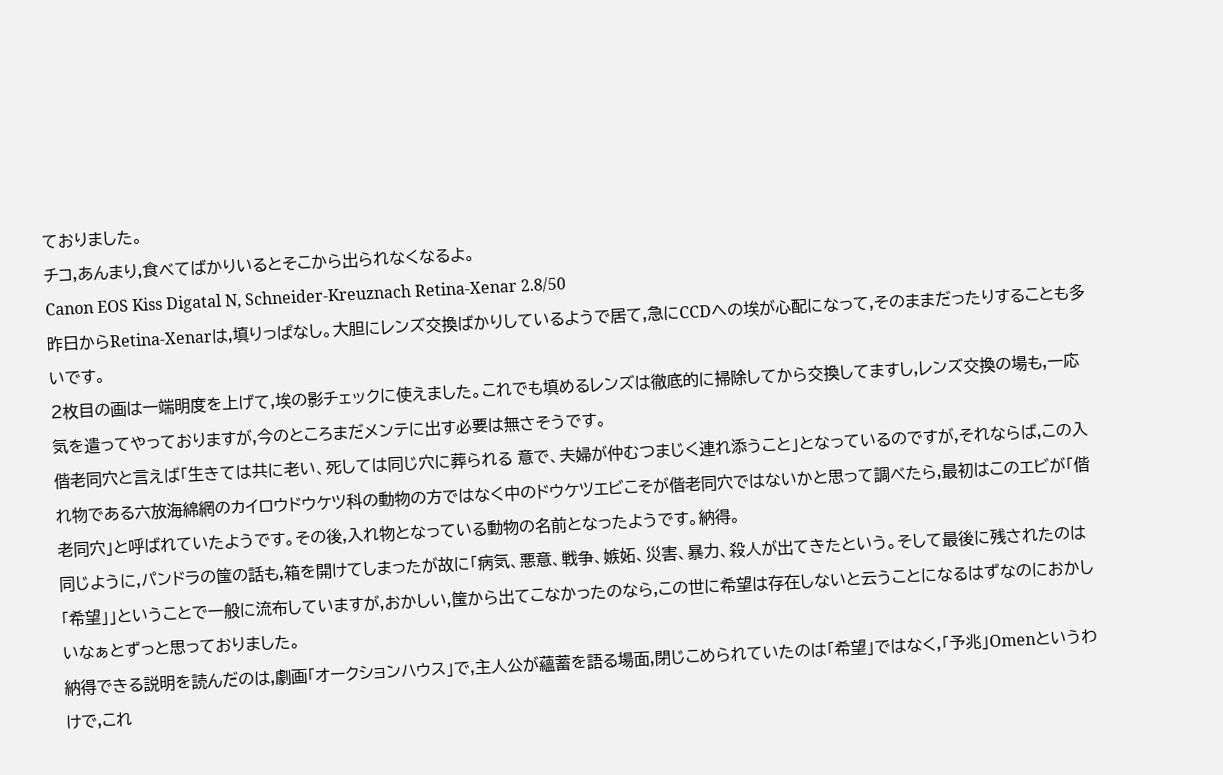ておりました。
チコ,あんまり,食べてばかりいるとそこから出られなくなるよ。
Canon EOS Kiss Digatal N, Schneider-Kreuznach Retina-Xenar 2.8/50
昨日からRetina-Xenarは,填りっぱなし。大胆にレンズ交換ばかりしているようで居て,急にCCDへの埃が心配になって,そのままだったりすることも多いです。
2枚目の画は一端明度を上げて,埃の影チェックに使えました。これでも填めるレンズは徹底的に掃除してから交換してますし,レンズ交換の場も,一応気を遣ってやっておりますが,今のところまだメンテに出す必要は無さそうです。
偕老同穴と言えば「生きては共に老い、死しては同じ穴に葬られる 意で、夫婦が仲むつまじく連れ添うこと」となっているのですが,それならば,この入れ物である六放海綿網のカイロウドウケツ科の動物の方ではなく中のドウケツエビこそが偕老同穴ではないかと思って調べたら,最初はこのエビが「偕老同穴」と呼ばれていたようです。その後,入れ物となっている動物の名前となったようです。納得。
同じように,パンドラの筺の話も,箱を開けてしまったが故に「病気、悪意、戦争、嫉妬、災害、暴力、殺人が出てきたという。そして最後に残されたのは「希望」」ということで一般に流布していますが,おかしい,筺から出てこなかったのなら,この世に希望は存在しないと云うことになるはずなのにおかしいなぁとずっと思っておりました。
納得できる説明を読んだのは,劇画「オークションハウス」で,主人公が蘊蓄を語る場面,閉じこめられていたのは「希望」ではなく,「予兆」Omenというわけで,これ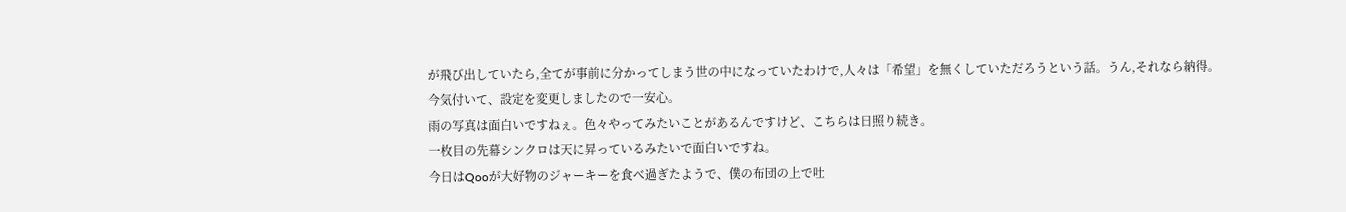が飛び出していたら,全てが事前に分かってしまう世の中になっていたわけで,人々は「希望」を無くしていただろうという話。うん,それなら納得。
今気付いて、設定を変更しましたので一安心。
雨の写真は面白いですねぇ。色々やってみたいことがあるんですけど、こちらは日照り続き。
一枚目の先幕シンクロは天に昇っているみたいで面白いですね。
今日はQooが大好物のジャーキーを食べ過ぎたようで、僕の布団の上で吐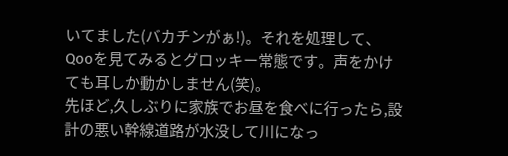いてました(バカチンがぁ!)。それを処理して、Qooを見てみるとグロッキー常態です。声をかけても耳しか動かしません(笑)。
先ほど,久しぶりに家族でお昼を食べに行ったら,設計の悪い幹線道路が水没して川になっ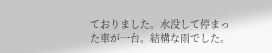ておりました。水没して停まった車が一台。結構な雨でした。